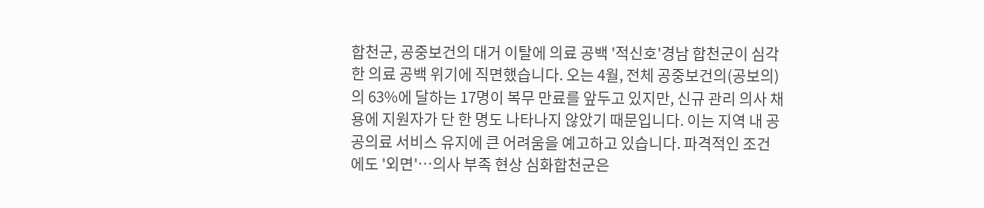합천군, 공중보건의 대거 이탈에 의료 공백 '적신호'경남 합천군이 심각한 의료 공백 위기에 직면했습니다. 오는 4월, 전체 공중보건의(공보의)의 63%에 달하는 17명이 복무 만료를 앞두고 있지만, 신규 관리 의사 채용에 지원자가 단 한 명도 나타나지 않았기 때문입니다. 이는 지역 내 공공의료 서비스 유지에 큰 어려움을 예고하고 있습니다. 파격적인 조건에도 '외면'…의사 부족 현상 심화합천군은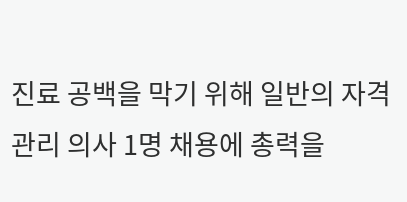진료 공백을 막기 위해 일반의 자격 관리 의사 1명 채용에 총력을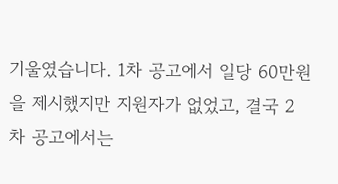기울였습니다. 1차 공고에서 일당 60만원을 제시했지만 지원자가 없었고, 결국 2차 공고에서는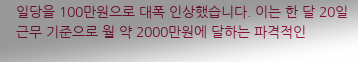일당을 100만원으로 대폭 인상했습니다. 이는 한 달 20일 근무 기준으로 월 약 2000만원에 달하는 파격적인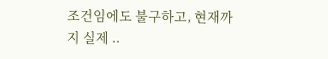조건임에도 불구하고, 현재까지 실제 ..